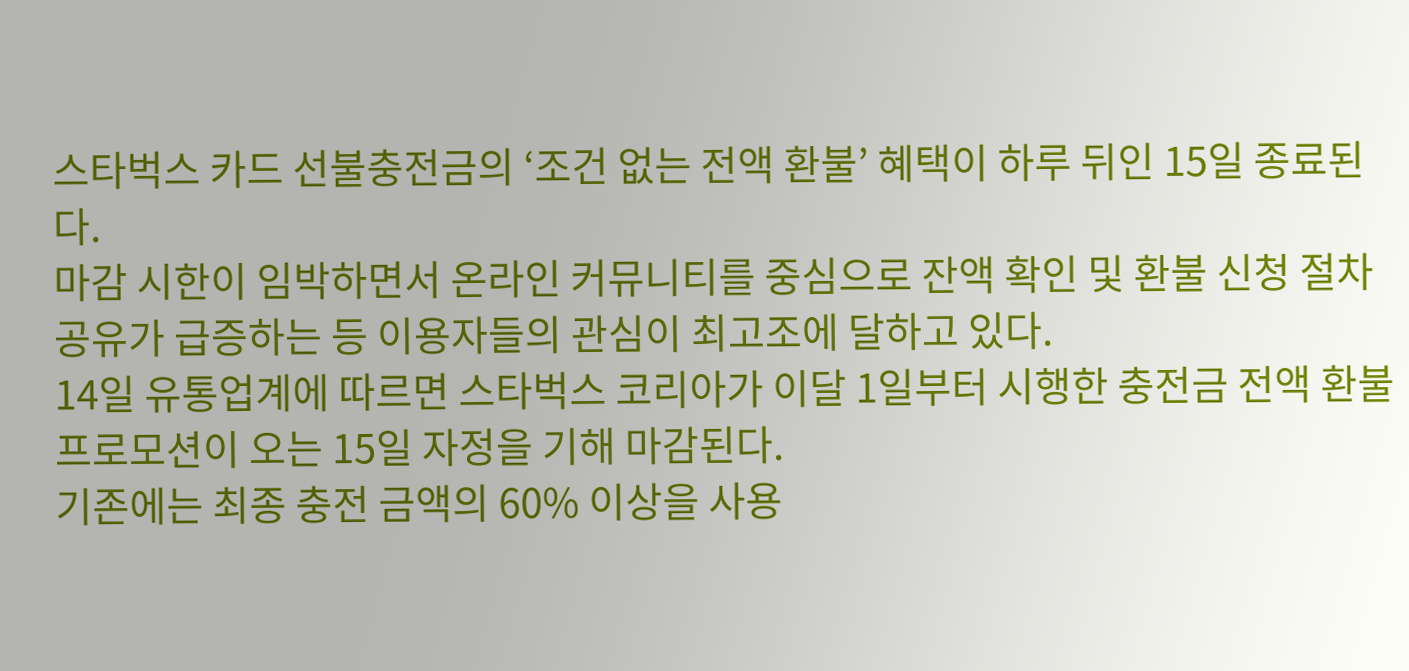스타벅스 카드 선불충전금의 ‘조건 없는 전액 환불’ 혜택이 하루 뒤인 15일 종료된다.
마감 시한이 임박하면서 온라인 커뮤니티를 중심으로 잔액 확인 및 환불 신청 절차 공유가 급증하는 등 이용자들의 관심이 최고조에 달하고 있다.
14일 유통업계에 따르면 스타벅스 코리아가 이달 1일부터 시행한 충전금 전액 환불 프로모션이 오는 15일 자정을 기해 마감된다.
기존에는 최종 충전 금액의 60% 이상을 사용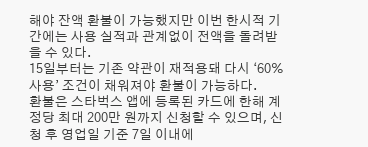해야 잔액 환불이 가능했지만 이번 한시적 기간에는 사용 실적과 관계없이 전액을 돌려받을 수 있다.
15일부터는 기존 약관이 재적용돼 다시 ‘60% 사용’ 조건이 채워져야 환불이 가능하다.
환불은 스타벅스 앱에 등록된 카드에 한해 계정당 최대 200만 원까지 신청할 수 있으며, 신청 후 영업일 기준 7일 이내에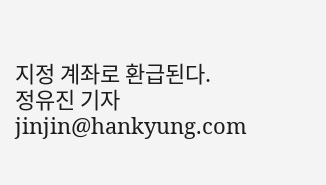지정 계좌로 환급된다.
정유진 기자 jinjin@hankyung.com